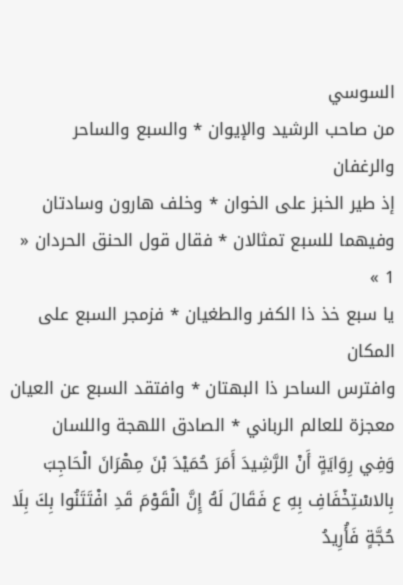السوسي
من صاحب الرشيد والإيوان * والسبع والساحر والرغفان
إذ طير الخبز على الخوان * وخلف هارون وسادتان
وفيهما للسبع تمثالان * فقال قول الحنق الحردان « 1 »
يا سبع خذ ذا الكفر والطغيان * فزمجر السبع على المكان
وافترس الساحر ذا البهتان * وافتقد السبع عن العيان
معجزة للعالم الرباني * الصادق اللهجة واللسان
وَفِي رِوَايَةٍ أَنْ الرَّشِيدَ أَمَرَ حُمَيْدَ بْنَ مِهْرَانَ الْحَاجِبَ بِالاسْتِخْفَافِ بِهِ ع فَقَالَ لَهُ إِنَّ الْقَوْمَ قَدِ افْتَتَنُوا بِكَ بِلَا حُجَّةٍ فَأُرِيدُ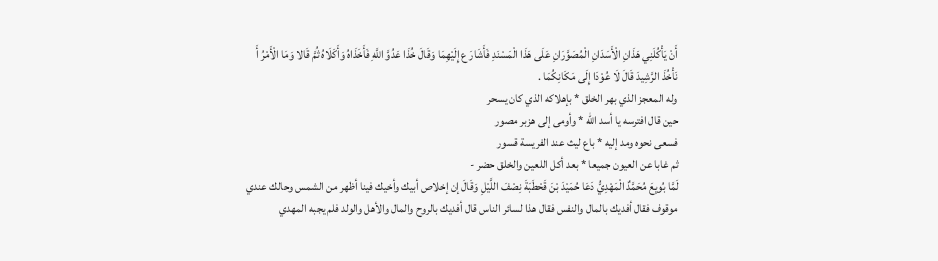أَنْ يَأْكُلَنِي هَذَانِ الْأَسَدَانِ الْمُصَوَّرَانِ عَلَى هَذَا الْمَسْنَدِ فَأَشَارَ ع إِلَيْهِمَا وَقَالَ خُذَا عَدُوَّ اللَّهِ فَأَخَذَاهُ وَأَكَلَاهُ ثُمَّ قَالا وَمَا الْأَمْرُ أَ نَأْخُذَ الرَّشِيدَ قَالَ لَا عُوْدَا إِلَى مَكَانِكُمَا .
وله المعجز الذي بهر الخلق * بإهلاكه الذي كان يسحر
حين قال افترسه يا أسد الله * وأومى إلى هزبر مصور
فسعى نحوه ومد إليه * باع ليث عند الفريسة قسور
ثم غابا عن العيون جميعا * بعد أكل اللعين والخلق حضر -
لَمَّا بُويِعَ مُحَمَّدٌ الْمَهْدِيُّ دَعَا حُمَيْدَ بْنَ قَحْطَبَةَ نِصْفَ اللَّيْلِ وَقَالَ إن إخلاص أبيك وأخيك فينا أظهر من الشمس وحالك عندي موقوف فقال أفديك بالمال والنفس فقال هذا لسائر الناس قال أفديك بالروح والمال والأهل والولد فلم يجبه المهدي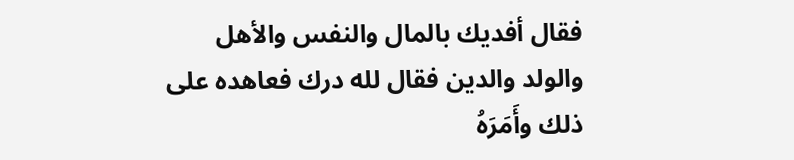فقال أفديك بالمال والنفس والأهل والولد والدين فقال لله درك فعاهده على ذلك وأَمَرَهُ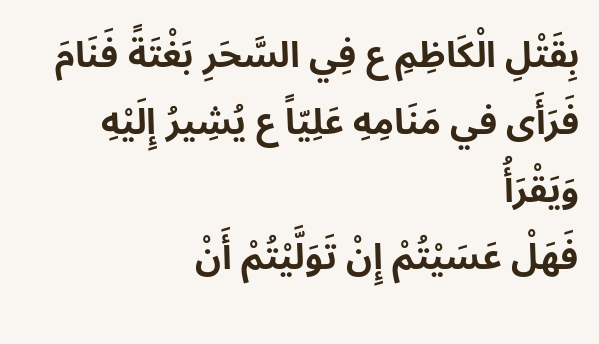بِقَتْلِ الْكَاظِمِ ع فِي السَّحَرِ بَغْتَةً فَنَامَ فَرَأَى في مَنَامِهِ عَلِيّاً ع يُشِيرُ إِلَيْهِ وَيَقْرَأُ
فَهَلْ عَسَيْتُمْ إِنْ تَوَلَّيْتُمْ أَنْ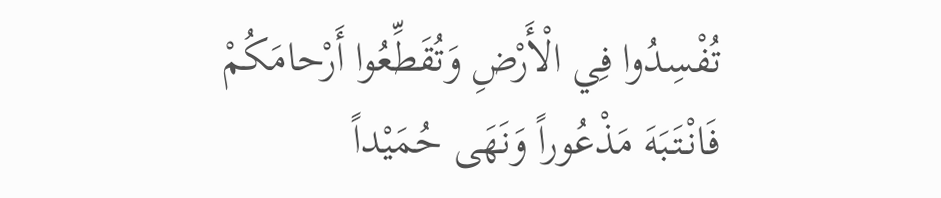تُفْسِدُوا فِي الْأَرْضِ وَتُقَطِّعُوا أَرْحامَكُمْ
فَانْتَبَهَ مَذْعُوراً وَنَهَى حُمَيْداً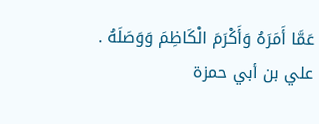عَمَّا أَمَرَهُ وَأَكْرَمَ الْكَاظِمَ وَوَصَلَهُ .
علي بن أبي حمزة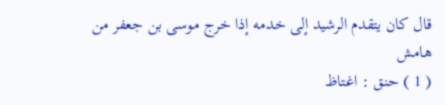قال كان يتقدم الرشيد إلى خدمه إذا خرج موسى بن جعفر من
هامش
( 1 ) حنق : اغتاظ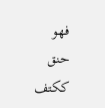فهو حنق ككتف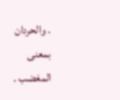. والحردان بمعنى المغضب .